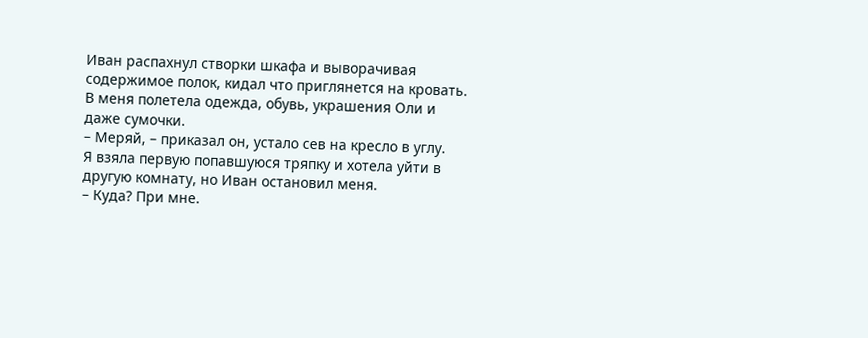Иван распахнул створки шкафа и выворачивая содержимое полок, кидал что приглянется на кровать. В меня полетела одежда, обувь, украшения Оли и даже сумочки.
– Меряй, – приказал он, устало сев на кресло в углу.
Я взяла первую попавшуюся тряпку и хотела уйти в другую комнату, но Иван остановил меня.
– Куда? При мне.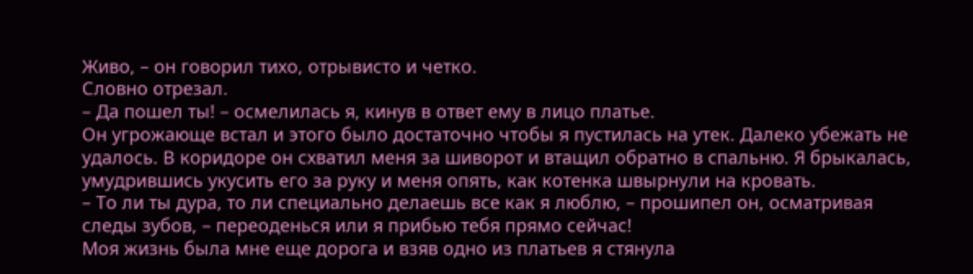Живо, – он говорил тихо, отрывисто и четко.
Словно отрезал.
– Да пошел ты! – осмелилась я, кинув в ответ ему в лицо платье.
Он угрожающе встал и этого было достаточно чтобы я пустилась на утек. Далеко убежать не удалось. В коридоре он схватил меня за шиворот и втащил обратно в спальню. Я брыкалась, умудрившись укусить его за руку и меня опять, как котенка швырнули на кровать.
– То ли ты дура, то ли специально делаешь все как я люблю, – прошипел он, осматривая следы зубов, – переоденься или я прибью тебя прямо сейчас!
Моя жизнь была мне еще дорога и взяв одно из платьев я стянула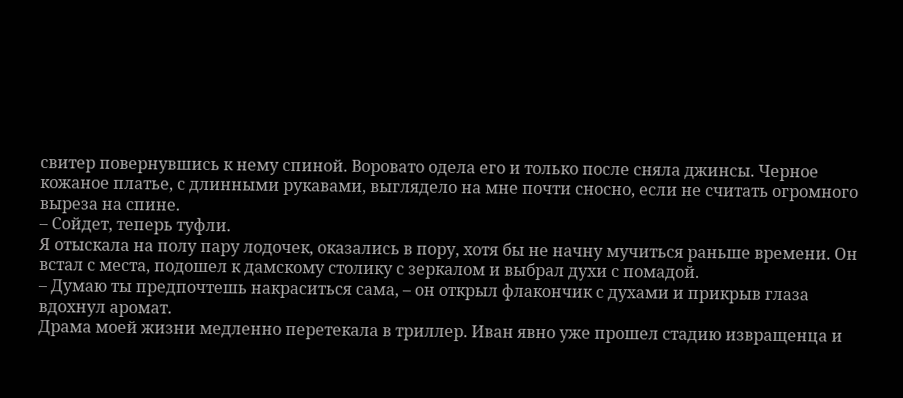свитер повернувшись к нему спиной. Воровато одела его и только после сняла джинсы. Черное кожаное платье, с длинными рукавами, выглядело на мне почти сносно, если не считать огромного выреза на спине.
– Сойдет, теперь туфли.
Я отыскала на полу пару лодочек, оказались в пору, хотя бы не начну мучиться раньше времени. Он встал с места, подошел к дамскому столику с зеркалом и выбрал духи с помадой.
– Думаю ты предпочтешь накраситься сама, – он открыл флакончик с духами и прикрыв глаза вдохнул аромат.
Драма моей жизни медленно перетекала в триллер. Иван явно уже прошел стадию извращенца и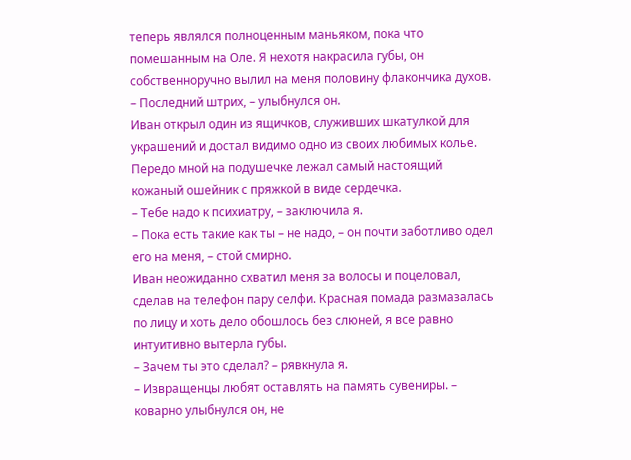теперь являлся полноценным маньяком, пока что помешанным на Оле. Я нехотя накрасила губы, он собственноручно вылил на меня половину флакончика духов.
– Последний штрих, – улыбнулся он.
Иван открыл один из ящичков, служивших шкатулкой для украшений и достал видимо одно из своих любимых колье. Передо мной на подушечке лежал самый настоящий кожаный ошейник с пряжкой в виде сердечка.
– Тебе надо к психиатру, – заключила я.
– Пока есть такие как ты – не надо, – он почти заботливо одел его на меня, – стой смирно.
Иван неожиданно схватил меня за волосы и поцеловал, сделав на телефон пару селфи. Красная помада размазалась по лицу и хоть дело обошлось без слюней, я все равно интуитивно вытерла губы.
– Зачем ты это сделал? – рявкнула я.
– Извращенцы любят оставлять на память сувениры. – коварно улыбнулся он, не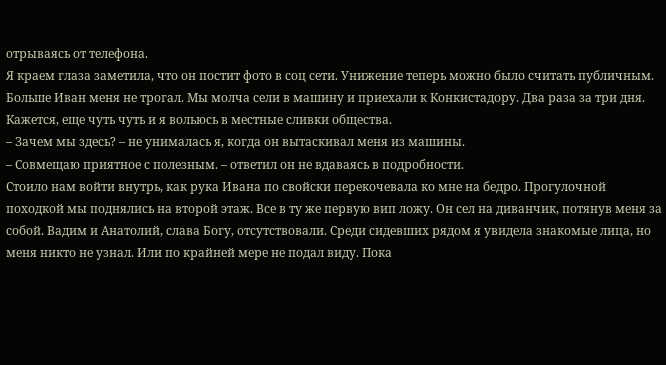отрываясь от телефона.
Я краем глаза заметила, что он постит фото в соц сети. Унижение теперь можно было считать публичным. Больше Иван меня не трогал. Мы молча сели в машину и приехали к Конкистадору. Два раза за три дня. Кажется, еще чуть чуть и я вольюсь в местные сливки общества.
– Зачем мы здесь? – не унималась я, когда он вытаскивал меня из машины.
– Совмещаю приятное с полезным. – ответил он не вдаваясь в подробности.
Стоило нам войти внутрь, как рука Ивана по свойски перекочевала ко мне на бедро. Прогулочной походкой мы поднялись на второй этаж. Все в ту же первую вип ложу. Он сел на диванчик, потянув меня за собой. Вадим и Анатолий, слава Богу, отсутствовали. Среди сидевших рядом я увидела знакомые лица, но меня никто не узнал. Или по крайней мере не подал виду. Пока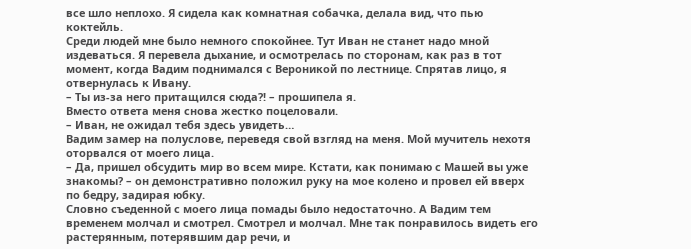все шло неплохо. Я сидела как комнатная собачка, делала вид, что пью коктейль.
Среди людей мне было немного спокойнее. Тут Иван не станет надо мной издеваться. Я перевела дыхание, и осмотрелась по сторонам, как раз в тот момент, когда Вадим поднимался с Вероникой по лестнице. Спрятав лицо, я отвернулась к Ивану.
– Ты из-за него притащился сюда?! – прошипела я.
Вместо ответа меня снова жестко поцеловали.
– Иван, не ожидал тебя здесь увидеть…
Вадим замер на полуслове, переведя свой взгляд на меня. Мой мучитель нехотя оторвался от моего лица.
– Да, пришел обсудить мир во всем мире. Кстати, как понимаю с Машей вы уже знакомы? – он демонстративно положил руку на мое колено и провел ей вверх по бедру, задирая юбку.
Словно съеденной с моего лица помады было недостаточно. А Вадим тем временем молчал и смотрел. Смотрел и молчал. Мне так понравилось видеть его растерянным, потерявшим дар речи, и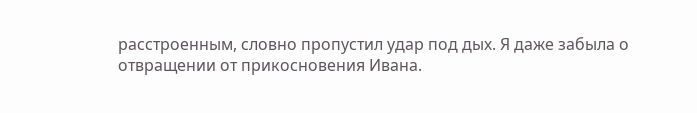расстроенным, словно пропустил удар под дых. Я даже забыла о отвращении от прикосновения Ивана.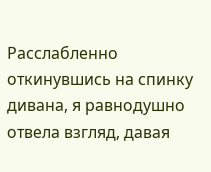Расслабленно откинувшись на спинку дивана, я равнодушно отвела взгляд, давая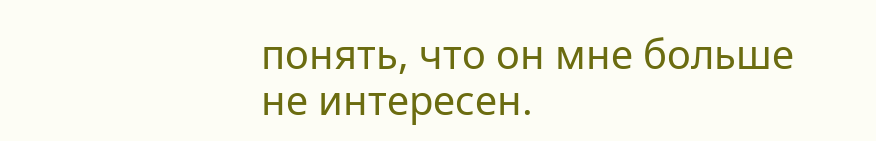понять, что он мне больше не интересен.